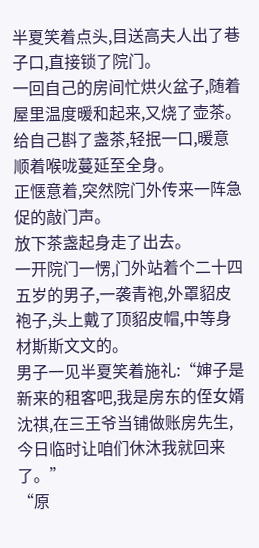半夏笑着点头,目送高夫人出了巷子口,直接锁了院门。
一回自己的房间忙烘火盆子,随着屋里温度暖和起来,又烧了壶茶。
给自己斟了盏茶,轻抿一口,暖意顺着喉咙蔓延至全身。
正惬意着,突然院门外传来一阵急促的敲门声。
放下茶盏起身走了出去。
一开院门一愣,门外站着个二十四五岁的男子,一袭青袍,外罩貂皮袍子,头上戴了顶貂皮帽,中等身材斯斯文文的。
男子一见半夏笑着施礼:“婶子是新来的租客吧,我是房东的侄女婿沈祺,在三王爷当铺做账房先生,今日临时让咱们休沐我就回来了。”
“原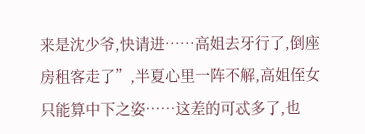来是沈少爷,快请进……高姐去牙行了,倒座房租客走了”,半夏心里一阵不解,高姐侄女只能算中下之姿……这差的可忒多了,也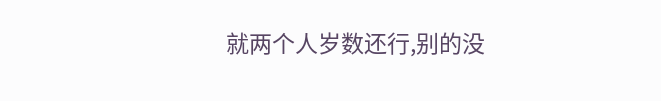就两个人岁数还行,别的没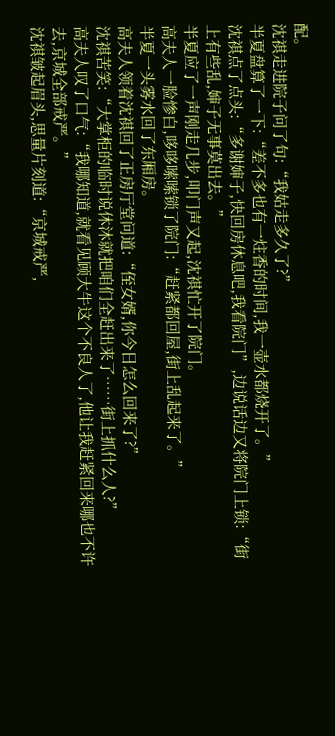配。
沈祺走进院子问了句:“我姑走多久了?”
半夏盘算了一下:“差不多也有一炷香的时间,我一壶水都烧开了。”
沈祺点了点头:“多谢婶子,快回房休息吧,我看院门”,边说话边又将院门上锁:“街上有些乱,婶子无事莫出去。”
半夏应了一声刚走几步,叩门声又起,沈祺忙开了院门。
高夫人一脸惨白,哆哆嗦嗦锁了院门:“赶紧都回屋,街上乱起来了。”
半夏一头雾水回了东厢房。
高夫人领着沈祺回了正房厅堂问道:“侄女婿,你今日怎么回来了?”
沈祺苦笑:“大掌柜的临时说休沐就把咱们全赶出来了……街上抓什么人?”
高夫人叹了口气:“我哪知道,就看见顾大牛这个不良人了,他让我赶紧回来哪也不许去,京城全部戒严。”
沈祺皱起眉头,思量片刻道:“京城戒严,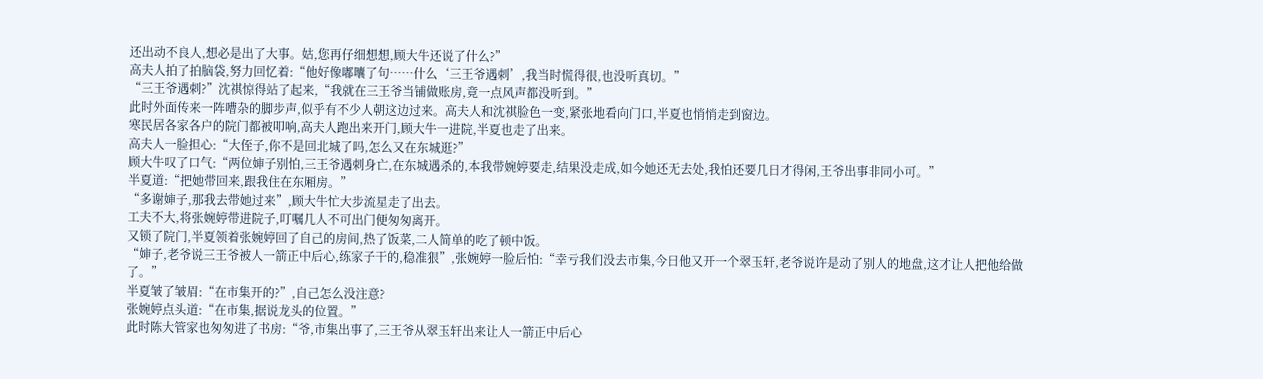还出动不良人,想必是出了大事。姑,您再仔细想想,顾大牛还说了什么?”
高夫人拍了拍脑袋,努力回忆着:“他好像嘟囔了句……什么‘三王爷遇刺’,我当时慌得很,也没听真切。”
“三王爷遇刺?”沈祺惊得站了起来,“我就在三王爷当铺做账房,竟一点风声都没听到。”
此时外面传来一阵嘈杂的脚步声,似乎有不少人朝这边过来。高夫人和沈祺脸色一变,紧张地看向门口,半夏也悄悄走到窗边。
寒民居各家各户的院门都被叩响,高夫人跑出来开门,顾大牛一进院,半夏也走了出来。
高夫人一脸担心:“大侄子,你不是回北城了吗,怎么又在东城逛?”
顾大牛叹了口气:“两位婶子别怕,三王爷遇刺身亡,在东城遇杀的,本我带婉婷要走,结果没走成,如今她还无去处,我怕还要几日才得闲,王爷出事非同小可。”
半夏道:“把她带回来,跟我住在东厢房。”
“多谢婶子,那我去带她过来”,顾大牛忙大步流星走了出去。
工夫不大,将张婉婷带进院子,叮嘱几人不可出门便匆匆离开。
又锁了院门,半夏领着张婉婷回了自己的房间,热了饭菜,二人简单的吃了顿中饭。
“婶子,老爷说三王爷被人一箭正中后心,练家子干的,稳准狠”,张婉婷一脸后怕:“幸亏我们没去市集,今日他又开一个翠玉轩,老爷说许是动了别人的地盘,这才让人把他给做了。”
半夏皱了皱眉:“在市集开的?”,自己怎么没注意?
张婉婷点头道:“在市集,据说龙头的位置。”
此时陈大管家也匆匆进了书房:“爷,市集出事了,三王爷从翠玉轩出来让人一箭正中后心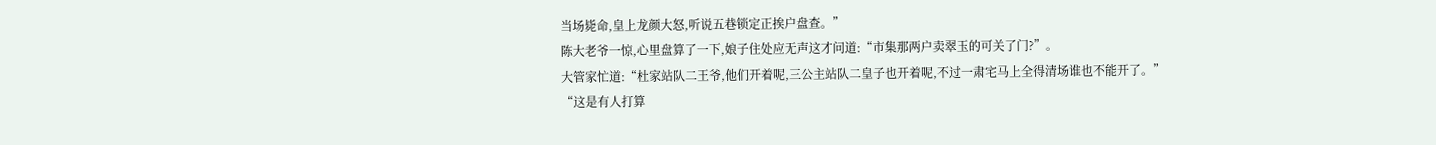当场毙命,皇上龙颜大怒,听说五巷锁定正挨户盘查。”
陈大老爷一惊,心里盘算了一下,娘子住处应无声这才问道:“市集那两户卖翠玉的可关了门?”。
大管家忙道:“杜家站队二王爷,他们开着呢,三公主站队二皇子也开着呢,不过一肃宅马上全得清场谁也不能开了。”
“这是有人打算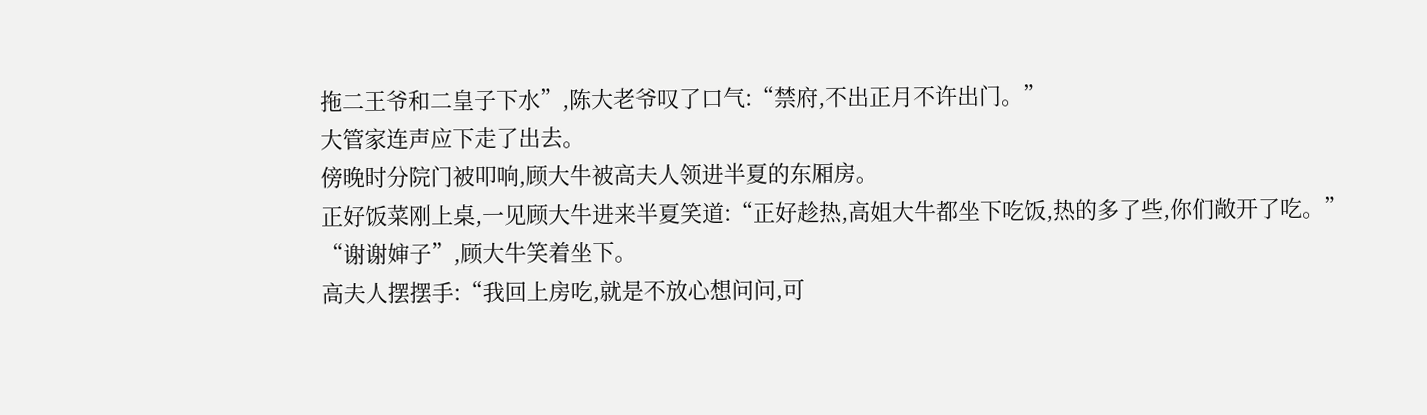拖二王爷和二皇子下水”,陈大老爷叹了口气:“禁府,不出正月不许出门。”
大管家连声应下走了出去。
傍晚时分院门被叩响,顾大牛被高夫人领进半夏的东厢房。
正好饭菜刚上桌,一见顾大牛进来半夏笑道:“正好趁热,高姐大牛都坐下吃饭,热的多了些,你们敞开了吃。”
“谢谢婶子”,顾大牛笑着坐下。
高夫人摆摆手:“我回上房吃,就是不放心想问问,可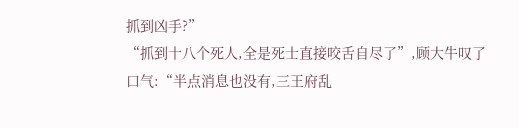抓到凶手?”
“抓到十八个死人,全是死士直接咬舌自尽了”,顾大牛叹了口气:“半点消息也没有,三王府乱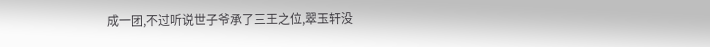成一团,不过听说世子爷承了三王之位,翠玉轩没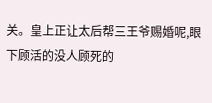关。皇上正让太后帮三王爷赐婚呢,眼下顾活的没人顾死的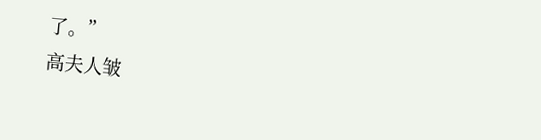了。”
高夫人皱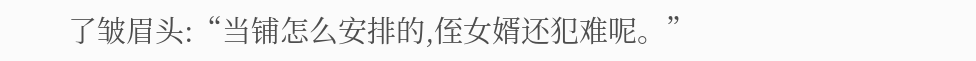了皱眉头:“当铺怎么安排的,侄女婿还犯难呢。”